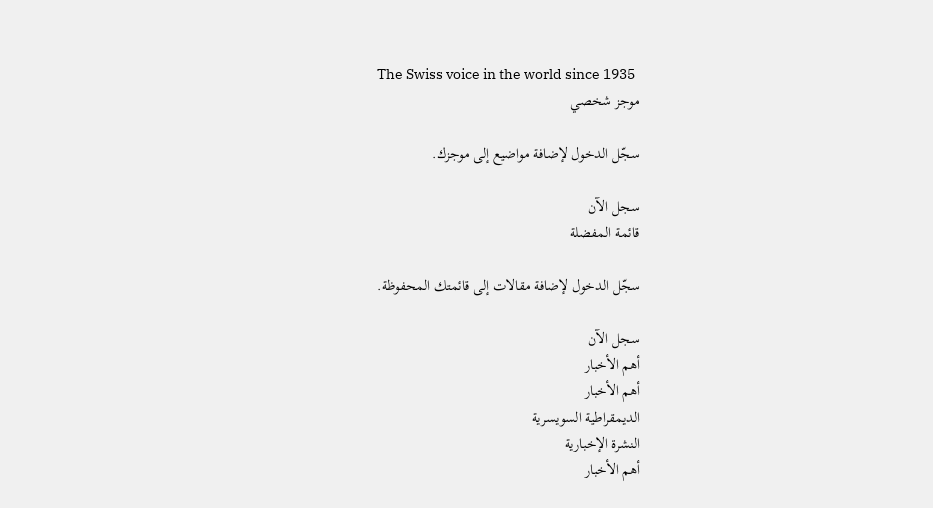The Swiss voice in the world since 1935
موجز شخصي

سجّل الدخول لإضافة مواضيع إلى موجزك.

سجل الآن
قائمة المفضلة

سجّل الدخول لإضافة مقالات إلى قائمتك المحفوظة.

سجل الآن
أهم الأخبار
أهم الأخبار
الديمقراطية السويسرية
النشرة الإخبارية
أهم الأخبار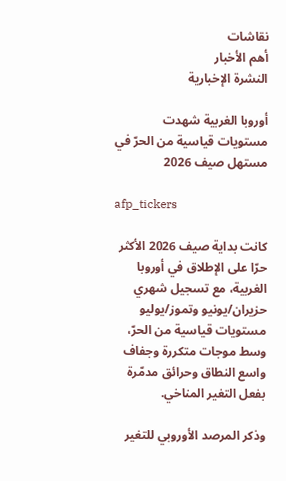نقاشات
أهم الأخبار
النشرة الإخبارية

أوروبا الغربية شهدت مستويات قياسية من الحرّ في مستهل صيف 2026

afp_tickers

كانت بداية صيف 2026 الأكثر حرّا على الإطلاق في أوروبا الغربية، مع تسجيل شهري حزيران/يونيو وتموز/يوليو مستويات قياسية من الحرّ، وسط موجات متكررة وجفاف واسع النطاق وحرائق مدمّرة بفعل التغير المناخي.

وذكر المرصد الأوروبي للتغير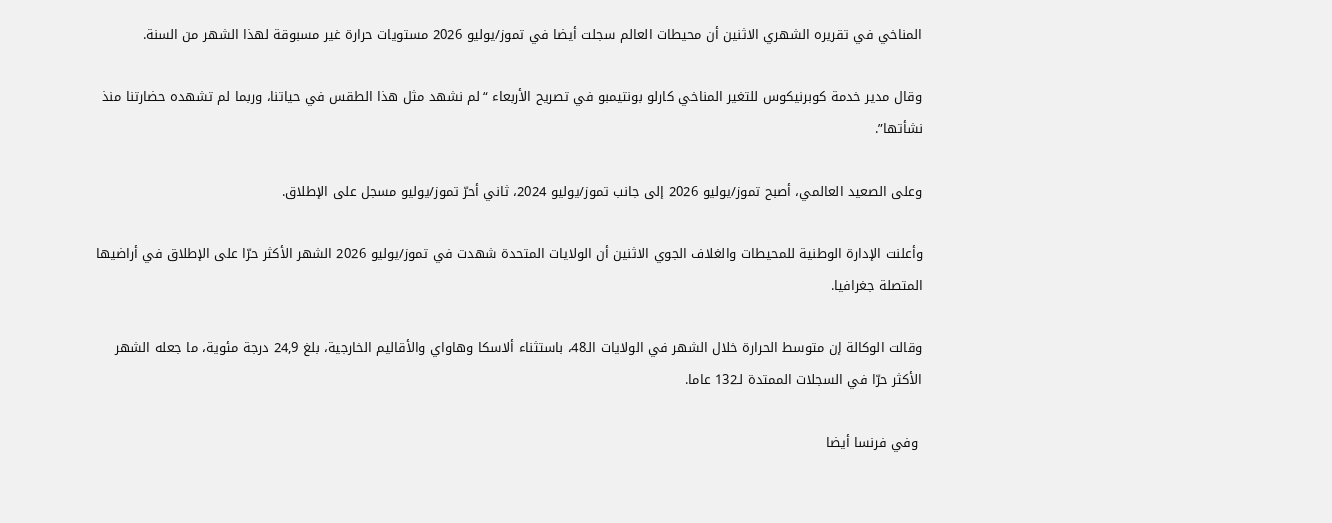المناخي في تقريره الشهري الاثنين أن محيطات العالم سجلت أيضا في تموز/يوليو 2026 مستويات حرارة غير مسبوقة لهذا الشهر من السنة.

وقال مدير خدمة كوبرنيكوس للتغير المناخي كارلو بونتيمبو في تصريح الأربعاء “لم نشهد مثل هذا الطقس في حياتنا، وربما لم تشهده حضارتنا منذ نشأتها”.

وعلى الصعيد العالمي، أصبح تموز/يوليو 2026 إلى جانب تموز/يوليو 2024، ثاني أحرّ تموز/يوليو مسجل على الإطلاق.

وأعلنت الإدارة الوطنية للمحيطات والغلاف الجوي الاثنين أن الولايات المتحدة شهدت في تموز/يوليو 2026 الشهر الأكثر حرّا على الإطلاق في أراضيها المتصلة جغرافيا.

وقالت الوكالة إن متوسط الحرارة خلال الشهر في الولايات الـ48، باستثناء ألاسكا وهاواي والأقاليم الخارجية، بلغ 24,9 درجة مئوية، ما جعله الشهر الأكثر حرّا في السجلات الممتدة لـ132 عاما.

 وفي فرنسا أيضا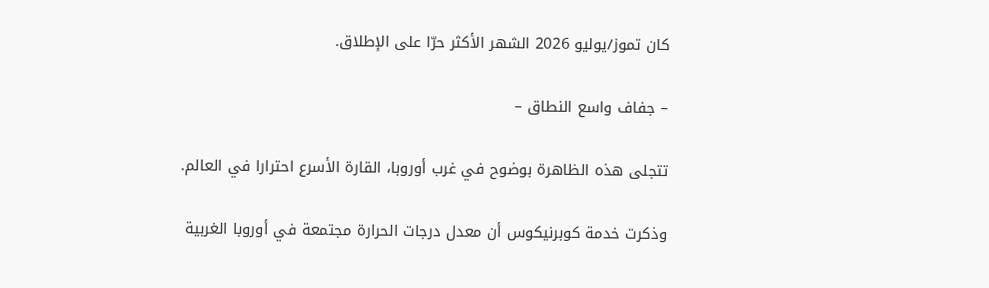كان تموز/يوليو 2026 الشهر الأكثر حرّا على الإطلاق.

– جفاف واسع النطاق –

تتجلى هذه الظاهرة بوضوح في غرب أوروبا، القارة الأسرع احترارا في العالم.

وذكرت خدمة كوبرنيكوس أن معدل درجات الحرارة مجتمعة في أوروبا الغربية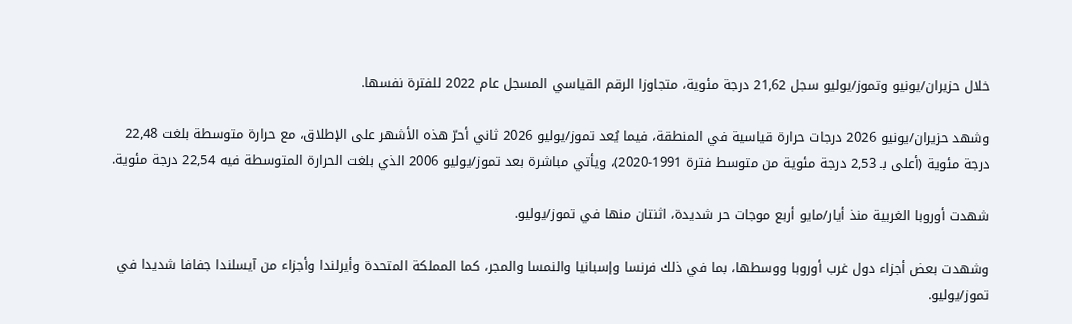خلال حزيران/يونيو وتموز/يوليو سجل 21,62 درجة مئوية، متجاوزا الرقم القياسي المسجل عام 2022 للفترة نفسها.

وشهد حزيران/يونيو 2026 درجات حرارة قياسية في المنطقة، فيما يُعد تموز/يوليو 2026 ثاني أحرّ هذه الأشهر على الإطلاق، مع حرارة متوسطة بلغت 22,48 درجة مئوية (أعلى بـ 2,53 درجة مئوية من متوسط فترة 1991-2020)، ويأتي مباشرة بعد تموز/يوليو 2006 الذي بلغت الحرارة المتوسطة فيه 22,54 درجة مئوية.

شهدت أوروبا الغربية منذ أيار/مايو أربع موجات حر شديدة، اثنتان منها في تموز/يوليو.

وشهدت بعض أجزاء دول غرب أوروبا ووسطها، بما في ذلك فرنسا وإسبانيا والنمسا والمجر، كما المملكة المتحدة وأيرلندا وأجزاء من آيسلندا جفافا شديدا في تموز/يوليو.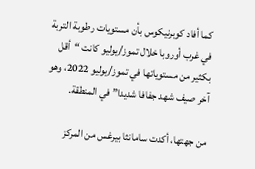كما أفاد كوبرنيكوس بأن مستويات رطوبة التربة في غرب أوروبا خلال تموز/يوليو كانت “أقل بكثير من مستوياتها في تموز/يوليو 2022، وهو آخر صيف شهد جفافا شديدا” في المنطقة.

من جهتها، أكدت سامانثا بيرغس من المركز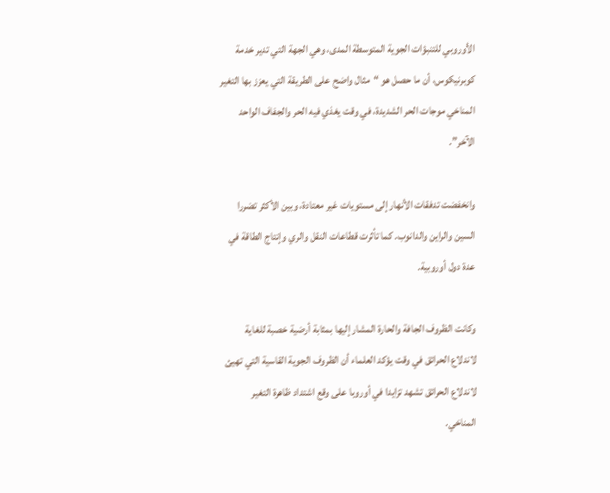الأوروبي للتنبؤات الجوية المتوسطة المدى، وهي الجهة التي تدير خدمة كوبرنيكوس، أن ما حصل هو “مثال واضح على الطريقة التي يعزز بها التغير المناخي موجات الحر الشديدة، في وقت يغذي فيه الحر والجفاف الواحد الآخر”.

وانخفضت تدفقات الأنهار إلى مستويات غير معتادة، وبين الأكثر تضررا السين والراين والدانوب. كما تأثرت قطاعات النقل والري وإنتاج الطاقة في عدة دول أوروبية.

وكانت الظروف الجافة والحارة المشار إليها بمثابة أرضية خصبة للغاية لاندلاع الحرائق في وقت يؤكد العلماء أن الظروف الجوية القاسية التي تهيئ لاندلاع الحرائق تشهد تزايدا في أوروبا على وقع اشتداد ظاهرة التغير المناخي.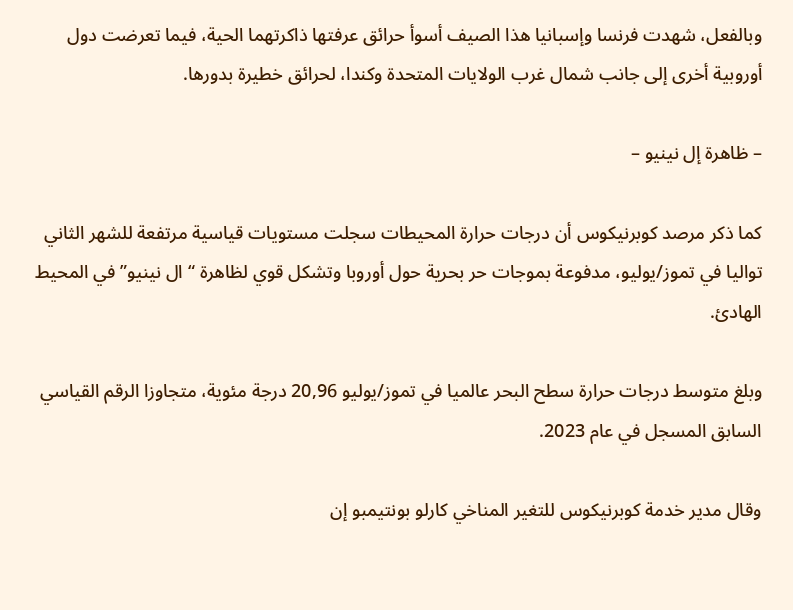وبالفعل، شهدت فرنسا وإسبانيا هذا الصيف أسوأ حرائق عرفتها ذاكرتهما الحية، فيما تعرضت دول أوروبية أخرى إلى جانب شمال غرب الولايات المتحدة وكندا، لحرائق خطيرة بدورها.

– ظاهرة إل نينيو –

كما ذكر مرصد كوبرنيكوس أن درجات حرارة المحيطات سجلت مستويات قياسية مرتفعة للشهر الثاني تواليا في تموز/يوليو، مدفوعة بموجات حر بحرية حول أوروبا وتشكل قوي لظاهرة “ال نينيو” في المحيط الهادئ.

وبلغ متوسط درجات حرارة سطح البحر عالميا في تموز/يوليو 20,96 درجة مئوية، متجاوزا الرقم القياسي السابق المسجل في عام 2023.

وقال مدير خدمة كوبرنيكوس للتغير المناخي كارلو بونتيمبو إن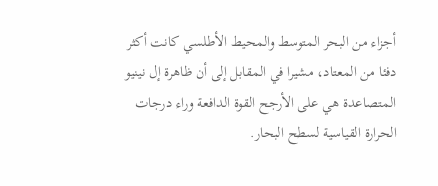أجزاء من البحر المتوسط والمحيط الأطلسي كانت أكثر دفئا من المعتاد، مشيرا في المقابل إلى أن ظاهرة إل نينيو المتصاعدة هي على الأرجح القوة الدافعة وراء درجات الحرارة القياسية لسطح البحار.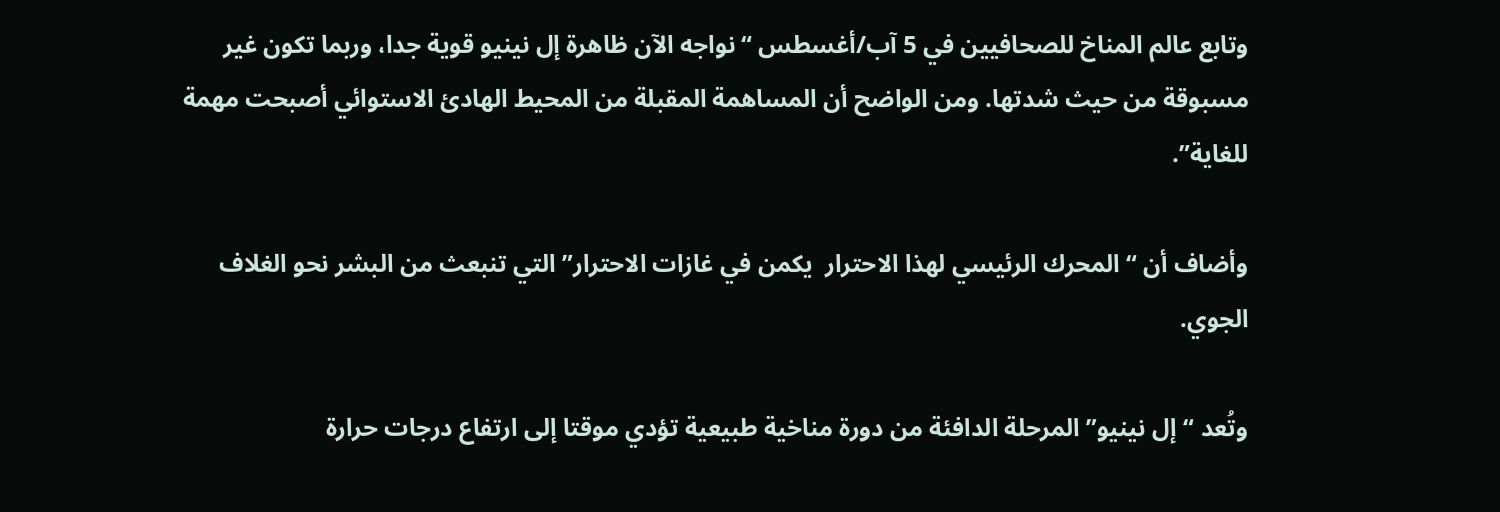وتابع عالم المناخ للصحافيين في 5 آب/أغسطس “نواجه الآن ظاهرة إل نينيو قوية جدا، وربما تكون غير مسبوقة من حيث شدتها. ومن الواضح أن المساهمة المقبلة من المحيط الهادئ الاستوائي أصبحت مهمة للغاية”.

وأضاف أن “المحرك الرئيسي لهذا الاحترار  يكمن في غازات الاحترار” التي تنبعث من البشر نحو الغلاف الجوي.

وتُعد “إل نينيو” المرحلة الدافئة من دورة مناخية طبيعية تؤدي موقتا إلى ارتفاع درجات حرارة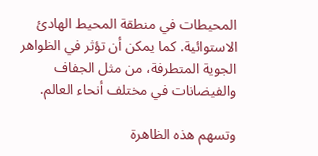المحيطات في منطقة المحيط الهادئ الاستوائية. كما يمكن أن تؤثر في الظواهر الجوية المتطرفة، من مثل الجفاف والفيضانات في مختلف أنحاء العالم.

وتسهم هذه الظاهرة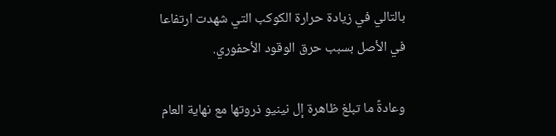بالتالي في زيادة حرارة الكوكب التي شهدت ارتفاعا في الأصل بسبب حرق الوقود الأحفوري.

وعادةً ما تبلغ ظاهرة إل نينيو ذروتها مع نهاية العام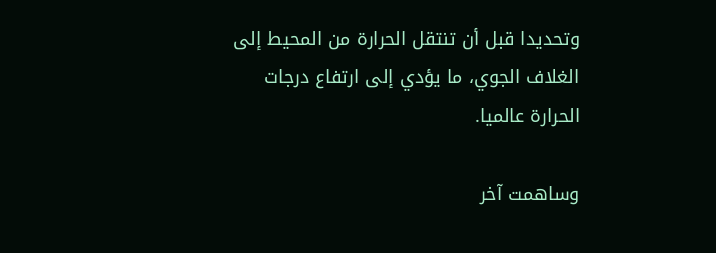وتحديدا قبل أن تنتقل الحرارة من المحيط إلى الغلاف الجوي، ما يؤدي إلى ارتفاع درجات الحرارة عالميا.

وساهمت آخر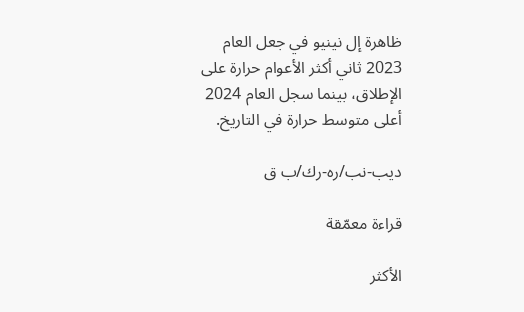ظاهرة إل نينيو في جعل العام 2023 ثاني أكثر الأعوام حرارة على الإطلاق، بينما سجل العام 2024 أعلى متوسط حرارة في التاريخ.

ديب-نب/ره-رك/ب ق

قراءة معمّقة

الأكثر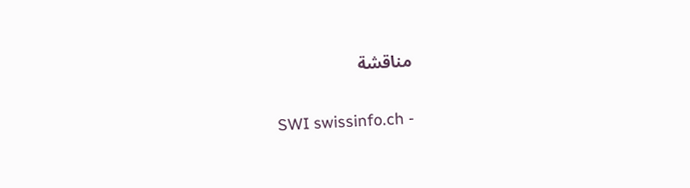مناقشة

SWI swissinfo.ch -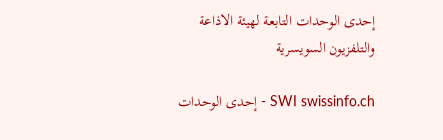إحدى الوحدات التابعة لهيئة الاذاعة والتلفزيون السويسرية

SWI swissinfo.ch - إحدى الوحدات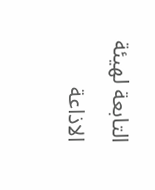التابعة لهيئة الاذاعة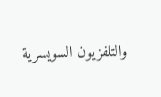والتلفزيون السويسرية